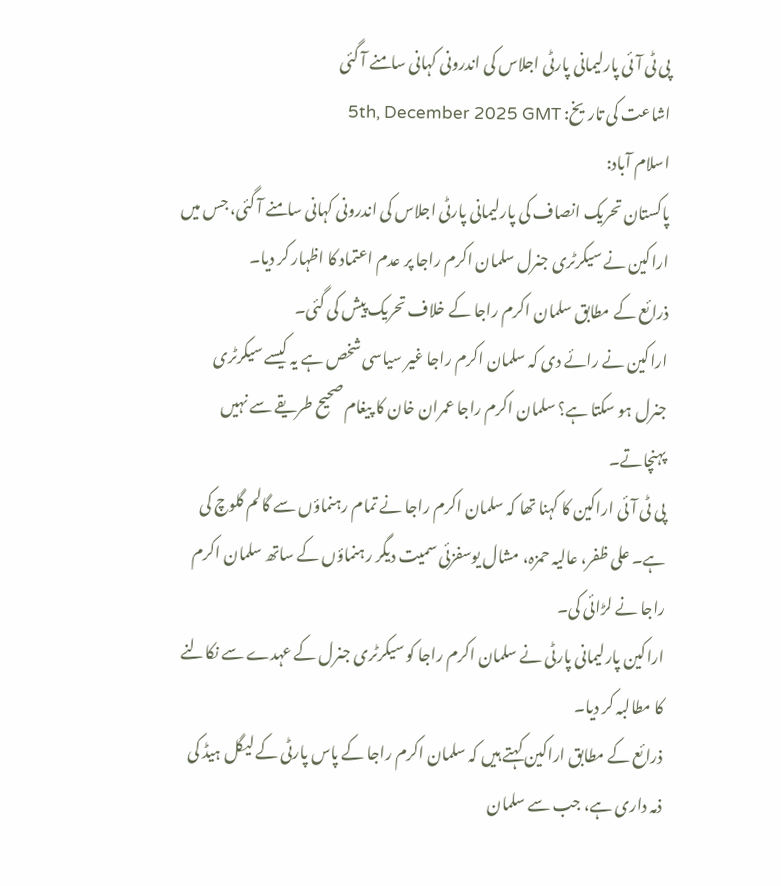پی ٹی آئی پارلیمانی پارٹی اجلاس کی اندرونی کہانی سامنے آ گئی
اشاعت کی تاریخ: 5th, December 2025 GMT
اسلام آباد:
پاکستان تحریک انصاف کی پارلیمانی پارٹی اجلاس کی اندرونی کہانی سامنے آ گئی، جس میں اراکین نے سیکرٹری جنرل سلمان اکرم راجا پر عدم اعتماد کا اظہار کر دیا۔
ذرائع کے مطابق سلمان اکرم راجا کے خلاف تحریک پیش کی گئی۔
اراکین نے رائے دی کہ سلمان اکرم راجا غیر سیاسی شخص ہے یہ کیسے سیکرٹری جنرل ہو سکتا ہے؟ سلمان اکرم راجا عمران خان کا پیغام صحیح طریقے سے نہیں پہنچاتے۔
پی ٹی آئی اراکین کا کہنا تھا کہ سلمان اکرم راجا نے تمام رہنماؤں سے گالم گلوچ کی ہے۔ علی ظفر، عالیہ حمزہ، مشال یوسفزئی سمیت دیگر رہنماؤں کے ساتھ سلمان اکرم راجا نے لڑائی کی۔
اراکین پارلیمانی پارٹی نے سلمان اکرم راجا کو سیکرٹری جنرل کے عہدے سے نکالنے کا مطالبہ کر دیا۔
ذرائع کے مطابق اراکین کہتے ہیں کہ سلمان اکرم راجا کے پاس پارٹی کے لیگل ہیڈ کی ذمہ داری ہے، جب سے سلمان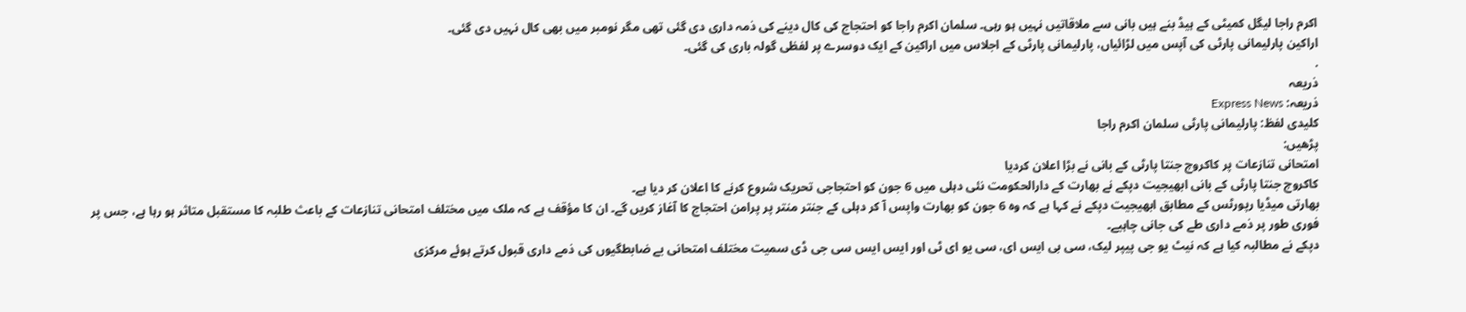اکرم راجا لیگل کمیٹی کے ہیڈ بنے ہیں بانی سے ملاقاتیں نہیں ہو رہی۔ سلمان اکرم راجا کو احتجاج کی کال دینے کی ذمہ داری دی گئی تھی مگر نومبر میں بھی کال نہیں دی گئی۔
اراکین پارلیمانی پارٹی کی آپس میں لڑائیاں، پارلیمانی پارٹی کے اجلاس میں اراکین کے ایک دوسرے پر لفظی گولہ باری کی گئی۔
.
ذریعہ
ذریعہ: Express News
کلیدی لفظ: پارلیمانی پارٹی سلمان اکرم راجا
پڑھیں:
امتحانی تنازعات پر کاکروچ جنتا پارٹی کے بانی نے بڑا اعلان کردیا
کاکروچ جنتا پارٹی کے بانی ابھیجیت دپکے نے بھارت کے دارالحکومت نئی دہلی میں 6 جون کو احتجاجی تحریک شروع کرنے کا اعلان کر دیا ہے۔
بھارتی میڈیا رپورٹس کے مطابق ابھیجیت دپکے نے کہا ہے کہ وہ 6 جون کو بھارت واپس آ کر دہلی کے جنتر منتر پر پرامن احتجاج کا آغاز کریں گے۔ ان کا مؤقف ہے کہ ملک میں مختلف امتحانی تنازعات کے باعث طلبہ کا مستقبل متاثر ہو رہا ہے، جس پر فوری طور پر ذمے داری طے کی جانی چاہیے۔
دپکے نے مطالبہ کیا ہے کہ نیٹ یو جی پیپر لیک، سی بی ایس ای، سی یو ای ٹی اور ایس ایس سی جی ڈی سمیت مختلف امتحانی بے ضابطگیوں کی ذمے داری قبول کرتے ہوئے مرکزی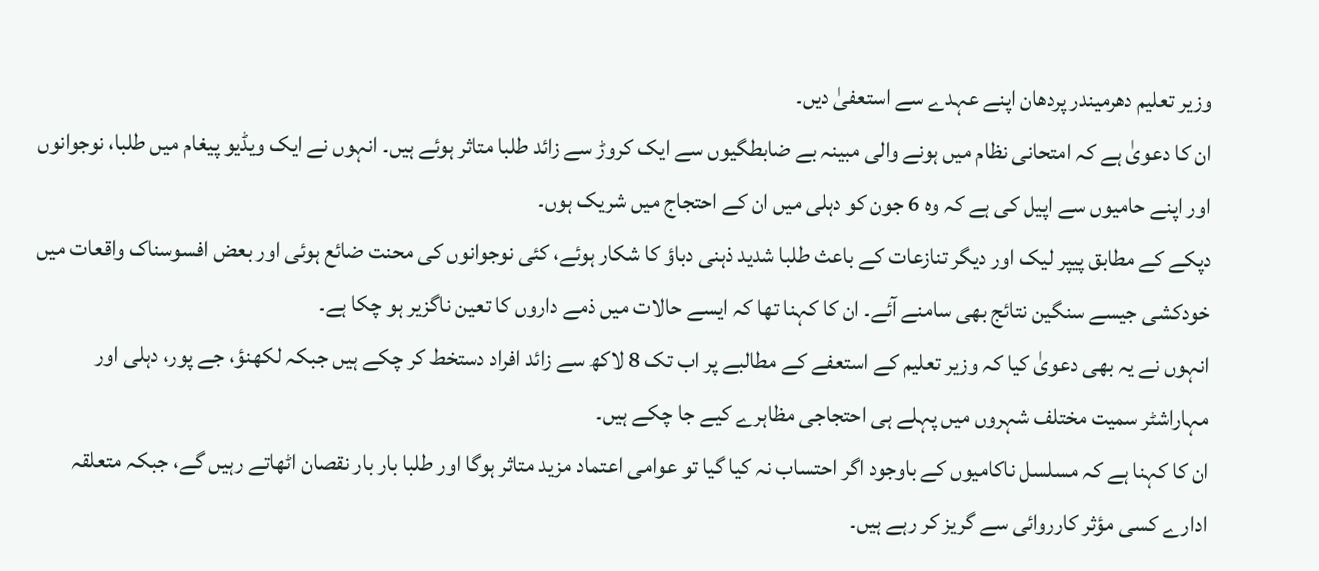وزیر تعلیم دھرمیندر پردھان اپنے عہدے سے استعفیٰ دیں۔
ان کا دعویٰ ہے کہ امتحانی نظام میں ہونے والی مبینہ بے ضابطگیوں سے ایک کروڑ سے زائد طلبا متاثر ہوئے ہیں۔ انہوں نے ایک ویڈیو پیغام میں طلبا، نوجوانوں اور اپنے حامیوں سے اپیل کی ہے کہ وہ 6 جون کو دہلی میں ان کے احتجاج میں شریک ہوں۔
دپکے کے مطابق پیپر لیک اور دیگر تنازعات کے باعث طلبا شدید ذہنی دباؤ کا شکار ہوئے، کئی نوجوانوں کی محنت ضائع ہوئی اور بعض افسوسناک واقعات میں خودکشی جیسے سنگین نتائج بھی سامنے آئے۔ ان کا کہنا تھا کہ ایسے حالات میں ذمے داروں کا تعین ناگزیر ہو چکا ہے۔
انہوں نے یہ بھی دعویٰ کیا کہ وزیر تعلیم کے استعفے کے مطالبے پر اب تک 8 لاکھ سے زائد افراد دستخط کر چکے ہیں جبکہ لکھنؤ، جے پور، دہلی اور مہاراشٹر سمیت مختلف شہروں میں پہلے ہی احتجاجی مظاہرے کیے جا چکے ہیں۔
ان کا کہنا ہے کہ مسلسل ناکامیوں کے باوجود اگر احتساب نہ کیا گیا تو عوامی اعتماد مزید متاثر ہوگا اور طلبا بار بار نقصان اٹھاتے رہیں گے، جبکہ متعلقہ ادارے کسی مؤثر کارروائی سے گریز کر رہے ہیں۔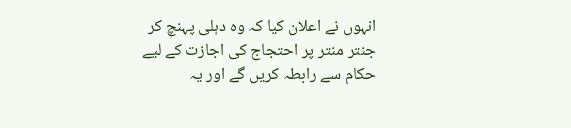انہوں نے اعلان کیا کہ وہ دہلی پہنچ کر جنتر منتر پر احتجاج کی اجازت کے لیے حکام سے رابطہ کریں گے اور یہ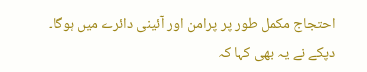احتجاج مکمل طور پر پرامن اور آئینی دائرے میں ہوگا۔
دپکے نے یہ بھی کہا کہ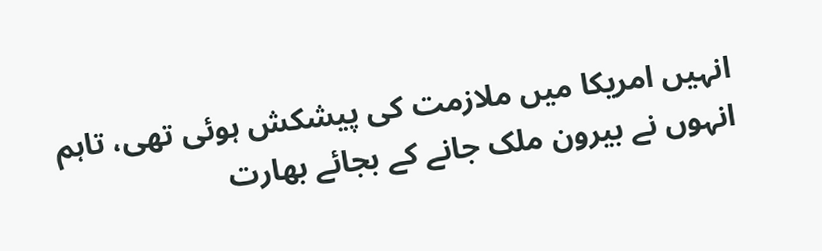انہیں امریکا میں ملازمت کی پیشکش ہوئی تھی، تاہم انہوں نے بیرون ملک جانے کے بجائے بھارت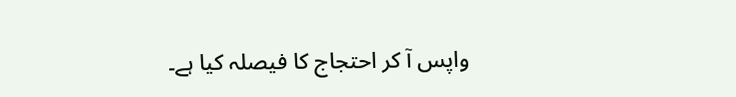واپس آ کر احتجاج کا فیصلہ کیا ہے۔